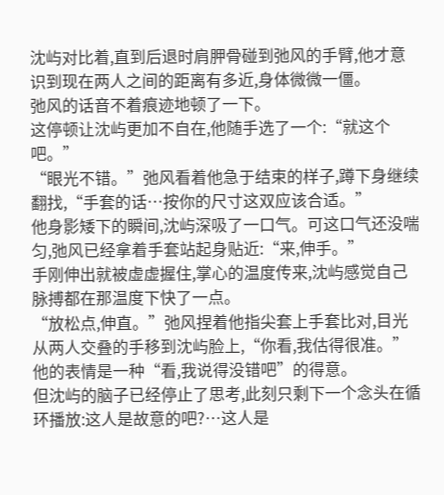沈屿对比着,直到后退时肩胛骨碰到弛风的手臂,他才意识到现在两人之间的距离有多近,身体微微一僵。
弛风的话音不着痕迹地顿了一下。
这停顿让沈屿更加不自在,他随手选了一个:“就这个吧。”
“眼光不错。”弛风看着他急于结束的样子,蹲下身继续翻找,“手套的话…按你的尺寸这双应该合适。”
他身影矮下的瞬间,沈屿深吸了一口气。可这口气还没喘匀,弛风已经拿着手套站起身贴近:“来,伸手。”
手刚伸出就被虚虚握住,掌心的温度传来,沈屿感觉自己脉搏都在那温度下快了一点。
“放松点,伸直。”弛风捏着他指尖套上手套比对,目光从两人交叠的手移到沈屿脸上,“你看,我估得很准。”
他的表情是一种“看,我说得没错吧”的得意。
但沈屿的脑子已经停止了思考,此刻只剩下一个念头在循环播放:这人是故意的吧?…这人是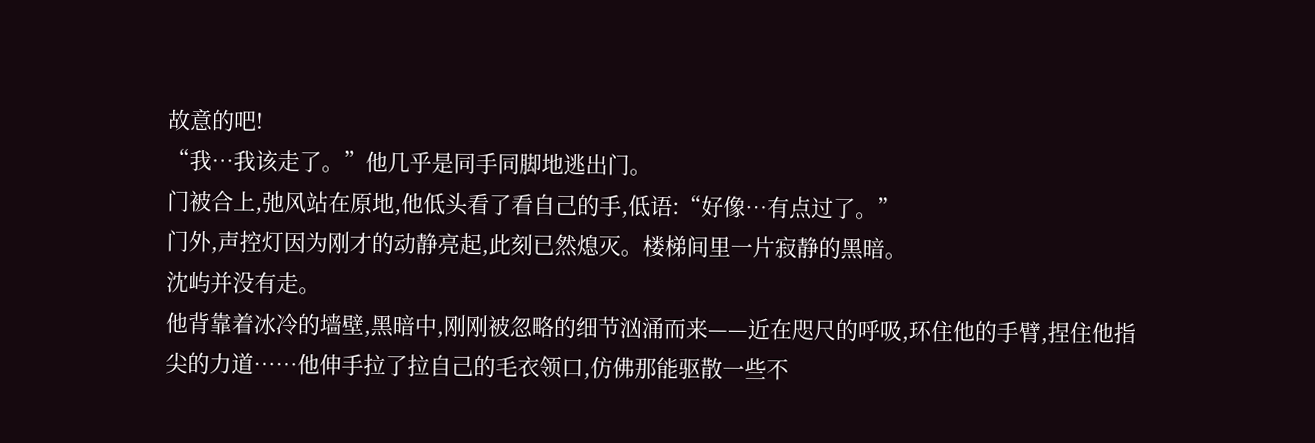故意的吧!
“我…我该走了。”他几乎是同手同脚地逃出门。
门被合上,弛风站在原地,他低头看了看自己的手,低语:“好像…有点过了。”
门外,声控灯因为刚才的动静亮起,此刻已然熄灭。楼梯间里一片寂静的黑暗。
沈屿并没有走。
他背靠着冰冷的墙壁,黑暗中,刚刚被忽略的细节汹涌而来——近在咫尺的呼吸,环住他的手臂,捏住他指尖的力道……他伸手拉了拉自己的毛衣领口,仿佛那能驱散一些不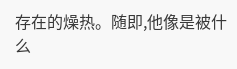存在的燥热。随即,他像是被什么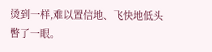烫到一样,难以置信地、飞快地低头瞥了一眼。